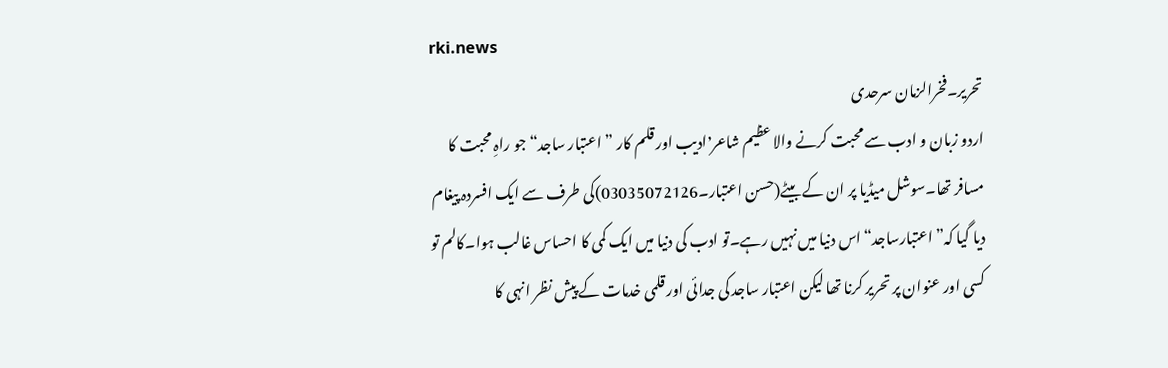rki.news
تحریر۔فخرالزمان سرحدی
اردو زبان و ادب سے محبت کرنے والا عظیم شاعر٬ادیب اور قلم کار ”اعتبار ساجد“جو راہِ محبت کا مسافر تھا۔سوشل میڈیا پر ان کے بیٹے(حسن اعتبار۔03035072126)کی طرف سے ایک افسردہ پیغام دیا گیا کہ”اعتبارساجد“اس دنیا میں نہیں رہے۔تو ادب کی دنیا میں ایک کمی کا احساس غالب ہوا۔کالم تو کسی اور عنوان پر تحریر کرنا تھا لیکن اعتبار ساجد کی جدائی اور قلمی خدمات کے پیش نظر انہی کا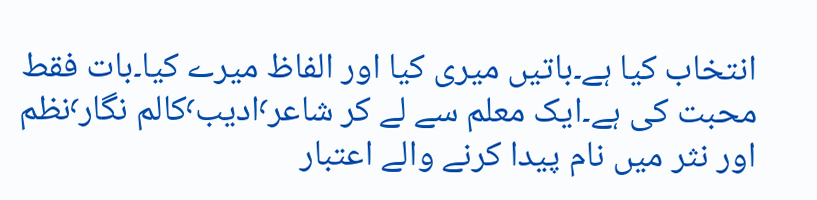انتخاب کیا ہے۔باتیں میری کیا اور الفاظ میرے کیا۔بات فقط محبت کی ہے۔ایک معلم سے لے کر شاعر٬ادیب٬کالم نگار٬نظم اور نثر میں نام پیدا کرنے والے اعتبار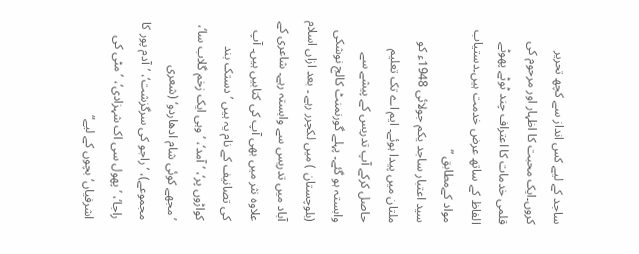ساجد کے لیے کس انداز سے کچھ تحریر کروں۔ایک محبت کا اظہار اور مرحوم کی قلمی خدمات کا اعتراف چند ٹوٹے پھوٹے الفاظ کے ساتھ عرض خدمت ہیں۔دستیاب مواد کےمطابق ”
سید اعتبار ساجد یکم جولائی 1948ء کو ملتان میں پیدا ہوئے۔ ایم اے تک تعلیم حاصل کرکے آپ تدریس کے پیشے سے وابستہ ہو گئے۔ پہلے گورنمنٹ کالج نوشکی (بلوچستان ) میں لکچرر رہے ۔ بعد ازاں اسلام آباد میں تدریس سے وابستہ رہے۔ شاعری کے علاوہ نثر میں بھی آپ کی کتابیں ہیں۔ آپ کی تصانیف کے نام یہ ہیں ’دستک بند کواڑوں پر‘، ’آمد‘، ’وہی ایک زخم گلاب سا‘، ’مجھے کوئی شام ادھاردو‘ (شعری مجموعے)، ’راجو کی سرگزشت‘، ’آدم پور کا راجا‘، ’پھول سی اک شہزادی‘، ’مٹی کی اشرفیاں‘ بچوں کے لیے“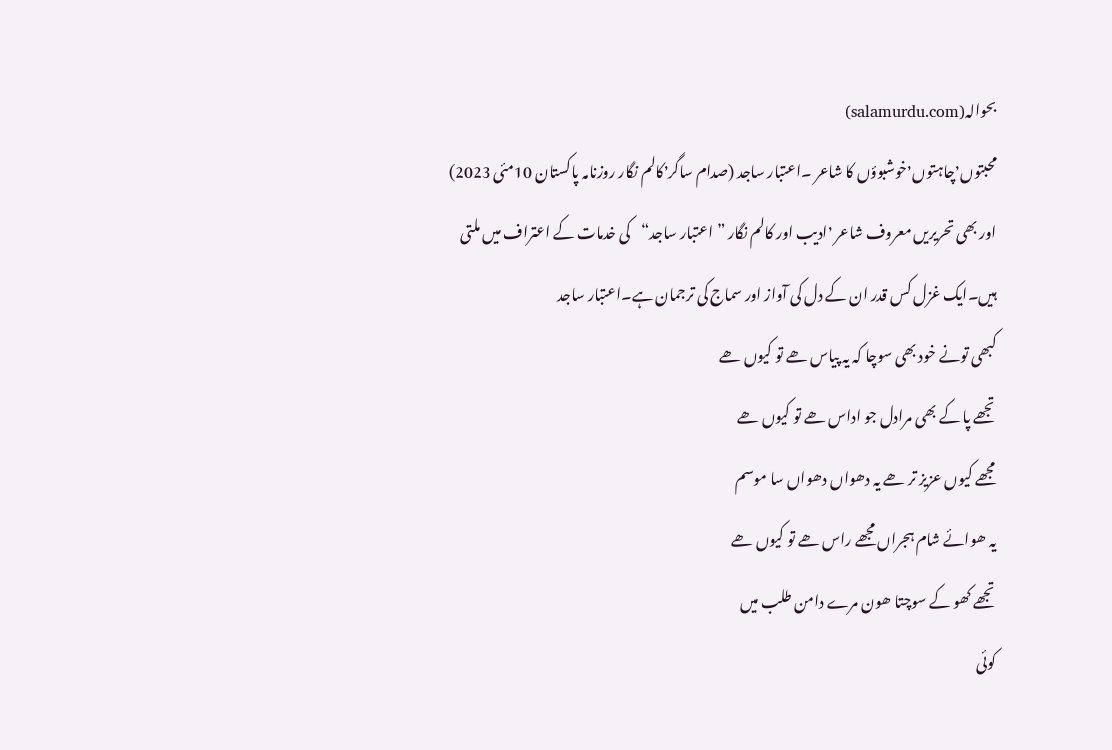بحوالہ(salamurdu.com)
محبتوں٬چاہتوں٬خوشبوؤں کا شاعر ۔اعتبار ساجد (صدام ساگر٬کالم نگار روزنامہ پاکستان 10مئی 2023)
اور بھی تحریریں معروف شاعر ٬ادیب اور کالم نگار ”اعتبار ساجد“کی خدمات کے اعتراف میں ملتی ہیں۔ایک غزل کس قدر ان کے دل کی آواز اور سماج کی ترجمان ہے۔اعتبار ساجد
کبھی تونے خود بھی سوچا کہ یہ پیاس ھے تو کیوں ھے
تجھے پا کے بھی مرادل جو اداس ھے تو کیوں ھے
مجھے کیوں عزیز تر ھے یہ دھواں دھواں سا موسم
یہ ھوائے شام ہجراں مجھے راس ھے تو کیوں ھے
تجھے کھو کے سوچتا ھون مرے دامن طلب میں
کوئی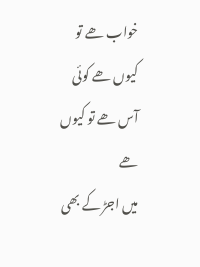خواب ھے تو کیوں ھے کوئی آس ھے تو کیوں ھے
میں اجڑ کے بھی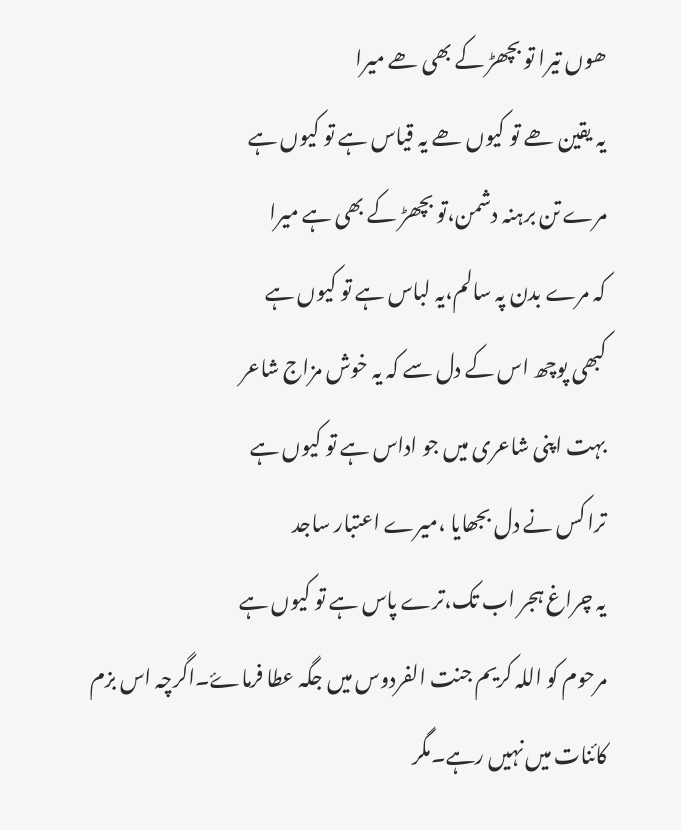ھوں تیرا تو بچھڑ کے بھی ھے میرا
یہ یقین ھے تو کیوں ھے یہ قیاس ہے تو کیوں ہے
مرے تن برہنہ دشمن،تو بچھڑ کے بھی ہے میرا
کہ مرے بدن پہ سالم،یہ لباس ہے تو کیوں ہے
کبھی پوچھ اس کے دل سے کہ یہ خوش مزاج شاعر
بہت اپنی شاعری میں جو اداس ہے تو کیوں ہے
ترا کس نے دل بجھایا ،میرے اعتبار ساجد
یہ چراغ ہجر اب تک،ترے پاس ہے تو کیوں ہے
مرحوم کو اللہ کریم جنت الفردوس میں جگہ عطا فرماۓ۔اگرچہ اس بزم کائنات میں نہیں رہے۔مگر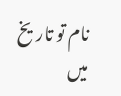نام تو تاریخ میں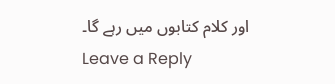اور کلام کتابوں میں رہے گا۔
Leave a Reply